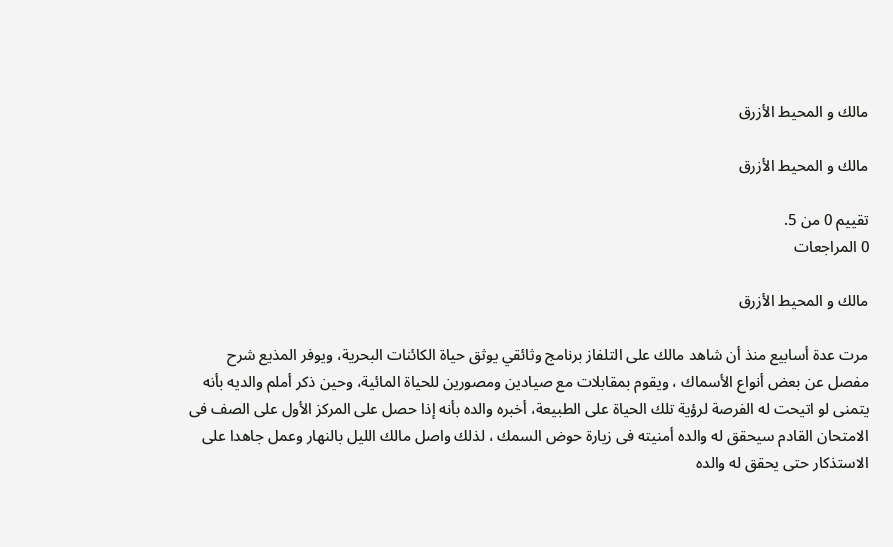مالك و المحيط الأزرق

مالك و المحيط الأزرق

تقييم 0 من 5.
0 المراجعات

مالك و المحيط الأزرق

مرت عدة أسابيع منذ أن شاهد مالك على التلفاز برنامج وثائقي يوثق حياة الكائنات البحرية، ويوفر المذيع شرح مفصل عن بعض أنواع الأسماك ، ويقوم بمقابلات مع صيادين ومصورين للحياة المائية، وحين ذكر أملم والديه بأنه يتمنى لو اتيحت له الفرصة لرؤية تلك الحياة على الطبيعة، أخبره والده بأنه إذا حصل على المركز الأول على الصف فى الامتحان القادم سيحقق له والده أمنيته فى زيارة حوض السمك ، لذلك واصل مالك الليل بالنهار وعمل جاهدا على الاستذكار حتى يحقق له والده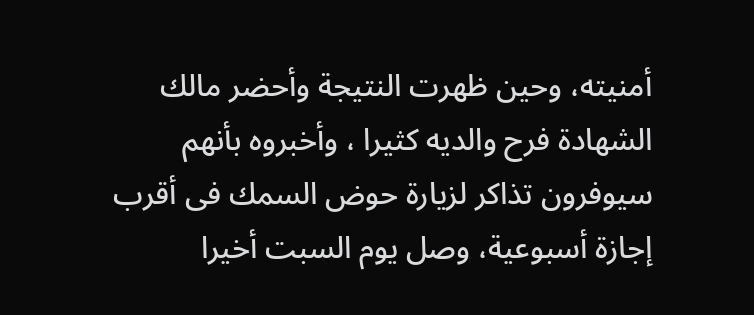أمنيته، وحين ظهرت النتيجة وأحضر مالك الشهادة فرح والديه كثيرا ، وأخبروه بأنهم سيوفرون تذاكر لزيارة حوض السمك فى أقرب إجازة أسبوعية، وصل يوم السبت أخيرا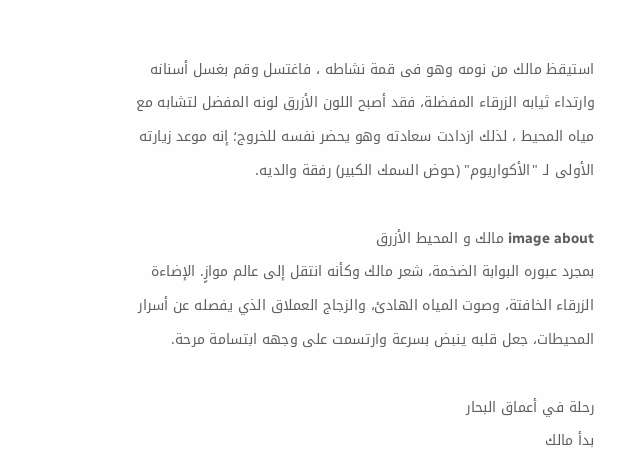استيقظ مالك من نومه وهو فى قمة نشاطه ، فاغتسل وقم بغسل أسنانه وارتداء ثيابه الزرقاء المفضلة، فقد أصبح اللون الأزرق لونه المفضل لتشابه مع مياه المحيط ، لذلك ازدادت سعادته وهو يحضر نفسه للخروج؛ إنه موعد زيارته الأولى لـ "الأكواريوم" (حوض السمك الكبير) رفقة والديه.

image about مالك و المحيط الأزرق
بمجرد عبوره البوابة الضخمة، شعر مالك وكأنه انتقل إلى عالم موازٍ. الإضاءة الزرقاء الخافتة، وصوت المياه الهادئ، والزجاج العملاق الذي يفصله عن أسرار المحيطات، جعل قلبه ينبض بسرعة وارتسمت على وجهه ابتسامة مرحة.

رحلة في أعماق البحار
بدأ مالك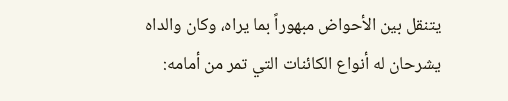يتنقل بين الأحواض مبهوراً بما يراه، وكان والداه يشرحان له أنواع الكائنات التي تمر من أمامه: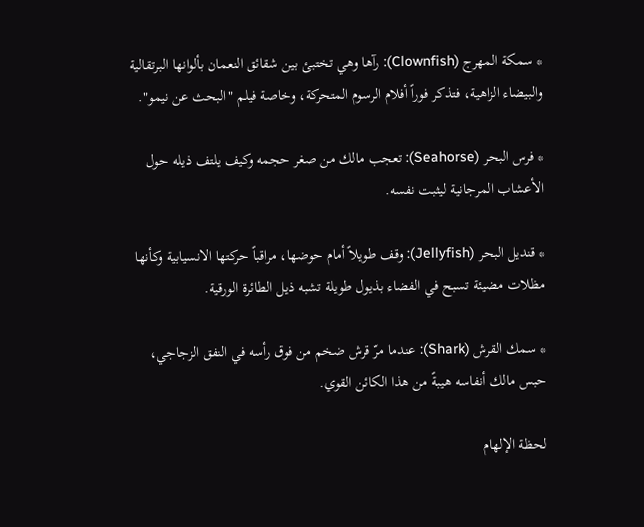* سمكة المهرج (Clownfish): رآها وهي تختبئ بين شقائق النعمان بألوانها البرتقالية والبيضاء الزاهية، فتذكر فوراً أفلام الرسوم المتحركة، وخاصة فيلم "البحث عن نيمو".

* فرس البحر (Seahorse): تعجب مالك من صغر حجمه وكيف يلتف ذيله حول الأعشاب المرجانية ليثبت نفسه.

* قنديل البحر (Jellyfish): وقف طويلاً أمام حوضها، مراقباً حركتها الانسيابية وكأنها مظلات مضيئة تسبح في الفضاء بذيول طويلة تشبه ذيل الطائرة الورقية.

* سمك القرش (Shark): عندما مرّ قرش ضخم من فوق رأسه في النفق الزجاجي، حبس مالك أنفاسه هيبةً من هذا الكائن القوي.

لحظة الإلهام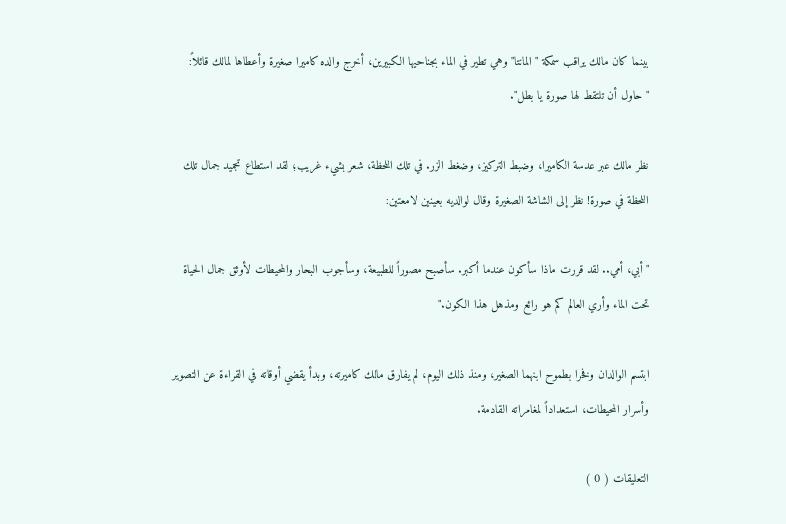بينما كان مالك يراقب سمكة "المانتا" وهي تطير في الماء بجناحيها الكبيرين، أخرج والده كاميرا صغيرة وأعطاها لمالك قائلاً: "حاول أن تلتقط لها صورة يا بطل".

نظر مالك عبر عدسة الكاميرا، وضبط التركيز، وضغط الزر. في تلك اللحظة، شعر بشيء غريب؛ لقد استطاع تجميد جمال تلك اللحظة في صورة! نظر إلى الشاشة الصغيرة وقال لوالديه بعينين لامعتين:

"أبي، أمي.. لقد قررت ماذا سأكون عندما أكبر. سأصبح مصوراً للطبيعة، وسأجوب البحار والمحيطات لأوثق جمال الحياة تحت الماء وأري العالم كم هو رائع ومذهل هذا الكون."

ابتسم الوالدان وفخرا بطموح ابنهما الصغير، ومنذ ذلك اليوم، لم يفارق مالك كاميرته، وبدأ يقضي أوقاته في القراءة عن التصوير وأسرار المحيطات، استعداداً لمغامراته القادمة.

التعليقات ( 0 )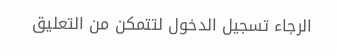الرجاء تسجيل الدخول لتتمكن من التعليق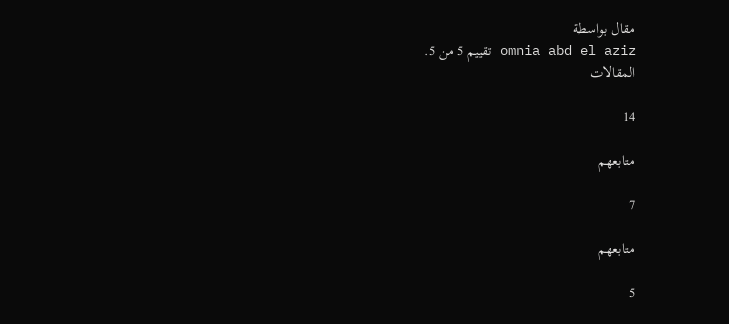مقال بواسطة
omnia abd el aziz تقييم 5 من 5.
المقالات

14

متابعهم

7

متابعهم

5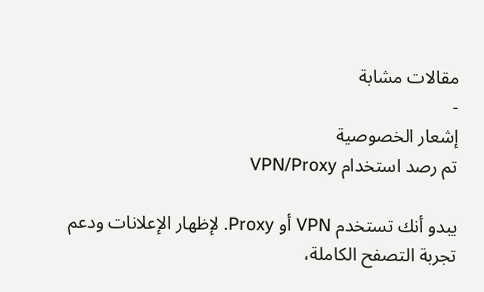مقالات مشابة
-
إشعار الخصوصية
تم رصد استخدام VPN/Proxy

يبدو أنك تستخدم VPN أو Proxy. لإظهار الإعلانات ودعم تجربة التصفح الكاملة،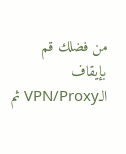من فضلك قم بإيقاف الـVPN/Proxy ثم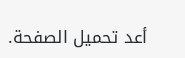أعد تحميل الصفحة.